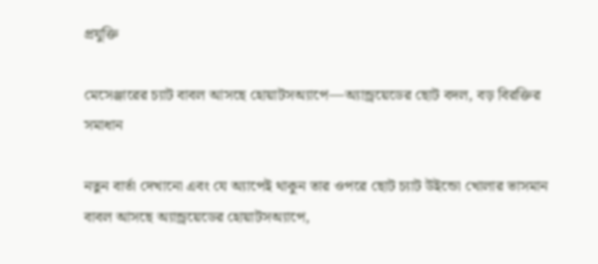প্রযুক্তি

মেসেঞ্জারের চ্যাট বাবল আসছে হোয়াটসঅ্যাপে—অ্যান্ড্রয়েডের ছোট বদল, বড় বিরক্তির সমাধান

নতুন বার্তা দেখানো এবং যে অ্যাপেই থাকুন তার ওপরে ছোট চ্যাট উইন্ডো খোলার ভাসমান বাবল আসছে অ্যান্ড্রয়েডের হোয়াটসঅ্যাপে,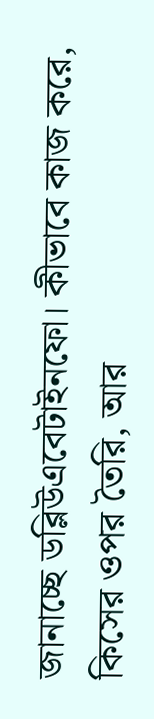জানাচ্ছে ডব্লিউএবেটাইনফো। কীভাবে কাজ করে, কিসের ওপর তৈরি, আর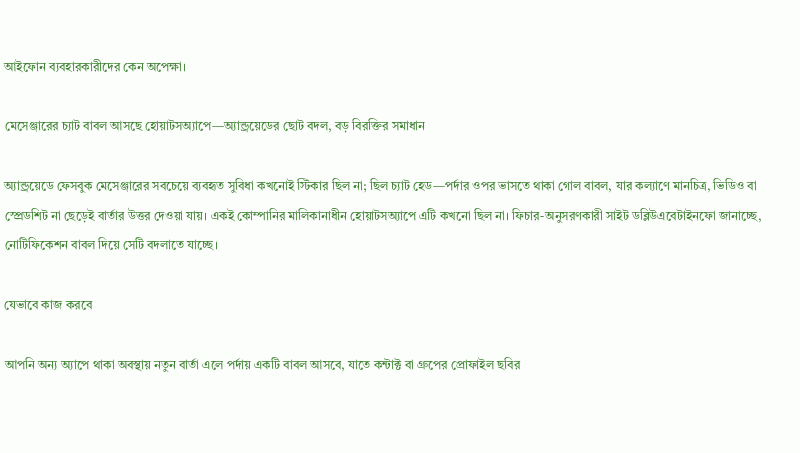আইফোন ব্যবহারকারীদের কেন অপেক্ষা।

মেসেঞ্জারের চ্যাট বাবল আসছে হোয়াটসঅ্যাপে—অ্যান্ড্রয়েডের ছোট বদল, বড় বিরক্তির সমাধান

অ্যান্ড্রয়েডে ফেসবুক মেসেঞ্জারের সবচেয়ে ব্যবহৃত সুবিধা কখনোই স্টিকার ছিল না; ছিল চ্যাট হেড—পর্দার ওপর ভাসতে থাকা গোল বাবল, যার কল্যাণে মানচিত্র, ভিডিও বা স্প্রেডশিট না ছেড়েই বার্তার উত্তর দেওয়া যায়। একই কোম্পানির মালিকানাধীন হোয়াটসঅ্যাপে এটি কখনো ছিল না। ফিচার-অনুসরণকারী সাইট ডব্লিউএবেটাইনফো জানাচ্ছে, নোটিফিকেশন বাবল দিয়ে সেটি বদলাতে যাচ্ছে।

যেভাবে কাজ করবে

আপনি অন্য অ্যাপে থাকা অবস্থায় নতুন বার্তা এলে পর্দায় একটি বাবল আসবে, যাতে কন্টাক্ট বা গ্রুপের প্রোফাইল ছবির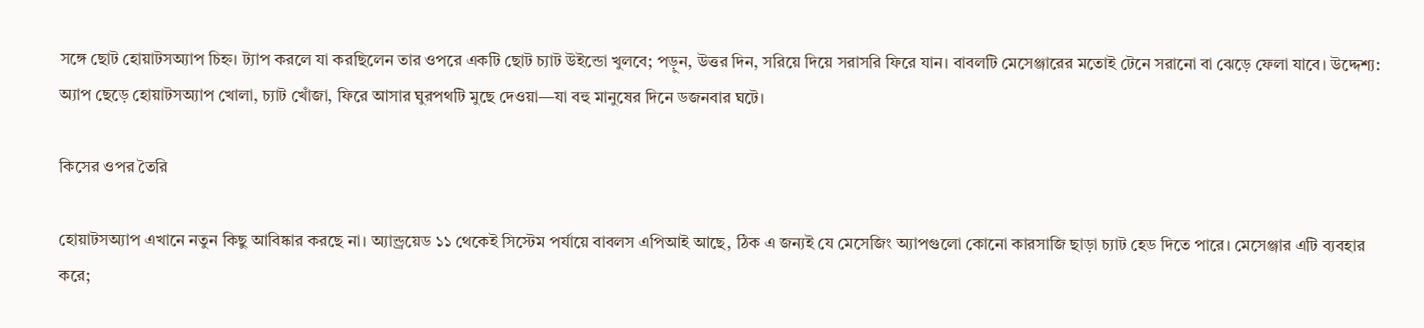সঙ্গে ছোট হোয়াটসঅ্যাপ চিহ্ন। ট্যাপ করলে যা করছিলেন তার ওপরে একটি ছোট চ্যাট উইন্ডো খুলবে; পড়ুন, উত্তর দিন, সরিয়ে দিয়ে সরাসরি ফিরে যান। বাবলটি মেসেঞ্জারের মতোই টেনে সরানো বা ঝেড়ে ফেলা যাবে। উদ্দেশ্য: অ্যাপ ছেড়ে হোয়াটসঅ্যাপ খোলা, চ্যাট খোঁজা, ফিরে আসার ঘুরপথটি মুছে দেওয়া—যা বহু মানুষের দিনে ডজনবার ঘটে।

কিসের ওপর তৈরি

হোয়াটসঅ্যাপ এখানে নতুন কিছু আবিষ্কার করছে না। অ্যান্ড্রয়েড ১১ থেকেই সিস্টেম পর্যায়ে বাবলস এপিআই আছে, ঠিক এ জন্যই যে মেসেজিং অ্যাপগুলো কোনো কারসাজি ছাড়া চ্যাট হেড দিতে পারে। মেসেঞ্জার এটি ব্যবহার করে;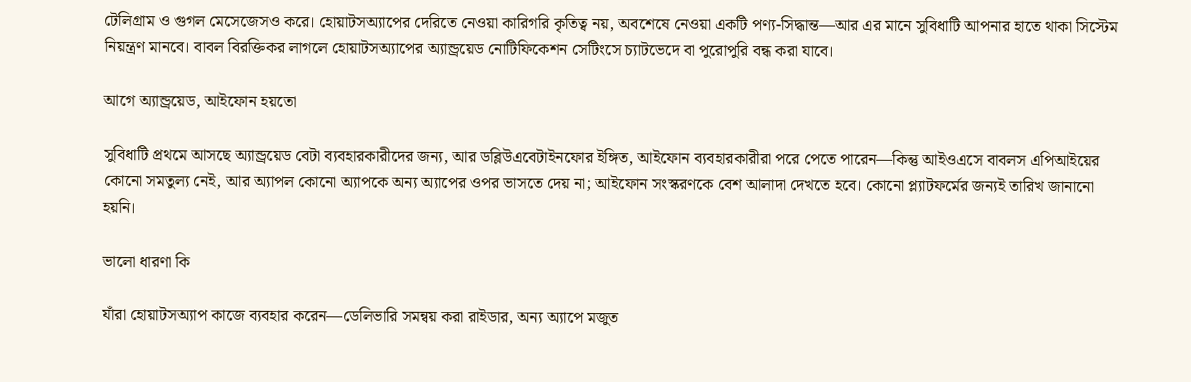টেলিগ্রাম ও গুগল মেসেজেসও করে। হোয়াটসঅ্যাপের দেরিতে নেওয়া কারিগরি কৃতিত্ব নয়, অবশেষে নেওয়া একটি পণ্য-সিদ্ধান্ত—আর এর মানে সুবিধাটি আপনার হাতে থাকা সিস্টেম নিয়ন্ত্রণ মানবে। বাবল বিরক্তিকর লাগলে হোয়াটসঅ্যাপের অ্যান্ড্রয়েড নোটিফিকেশন সেটিংসে চ্যাটভেদে বা পুরোপুরি বন্ধ করা যাবে।

আগে অ্যান্ড্রয়েড, আইফোন হয়তো

সুবিধাটি প্রথমে আসছে অ্যান্ড্রয়েড বেটা ব্যবহারকারীদের জন্য, আর ডব্লিউএবেটাইনফোর ইঙ্গিত, আইফোন ব্যবহারকারীরা পরে পেতে পারেন—কিন্তু আইওএসে বাবলস এপিআইয়ের কোনো সমতুল্য নেই, আর অ্যাপল কোনো অ্যাপকে অন্য অ্যাপের ওপর ভাসতে দেয় না; আইফোন সংস্করণকে বেশ আলাদা দেখতে হবে। কোনো প্ল্যাটফর্মের জন্যই তারিখ জানানো হয়নি।

ভালো ধারণা কি

যাঁরা হোয়াটসঅ্যাপ কাজে ব্যবহার করেন—ডেলিভারি সমন্বয় করা রাইডার, অন্য অ্যাপে মজুত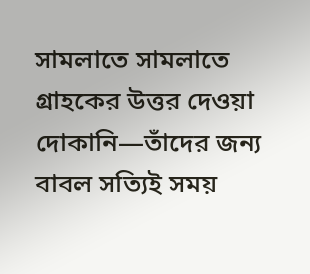সামলাতে সামলাতে গ্রাহকের উত্তর দেওয়া দোকানি—তাঁদের জন্য বাবল সত্যিই সময়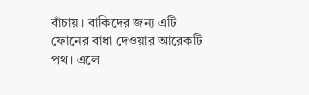বাঁচায়। বাকিদের জন্য এটি ফোনের বাধা দেওয়ার আরেকটি পথ। এলে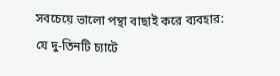সবচেয়ে ভালো পন্থা বাছাই করে ব্যবহার: যে দু-তিনটি চ্যাটে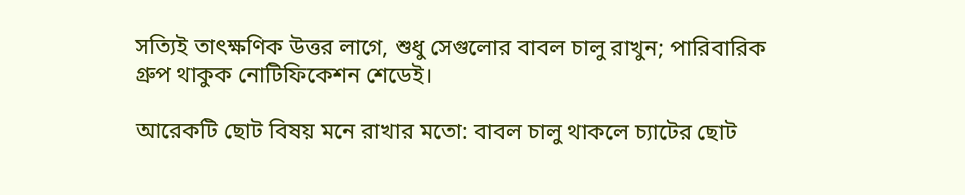সত্যিই তাৎক্ষণিক উত্তর লাগে, শুধু সেগুলোর বাবল চালু রাখুন; পারিবারিক গ্রুপ থাকুক নোটিফিকেশন শেডেই।

আরেকটি ছোট বিষয় মনে রাখার মতো: বাবল চালু থাকলে চ্যাটের ছোট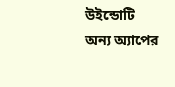উইন্ডোটি অন্য অ্যাপের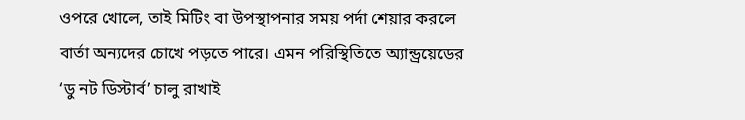ওপরে খোলে, তাই মিটিং বা উপস্থাপনার সময় পর্দা শেয়ার করলে বার্তা অন্যদের চোখে পড়তে পারে। এমন পরিস্থিতিতে অ্যান্ড্রয়েডের ‘ডু নট ডিস্টার্ব’ চালু রাখাই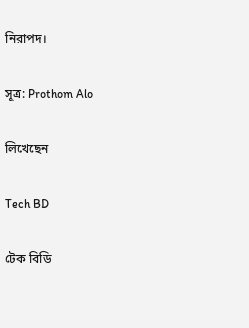নিরাপদ।

সূত্র: Prothom Alo

লিখেছেন

Tech BD

টেক বিডি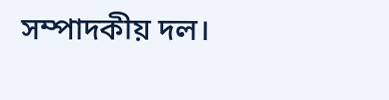সম্পাদকীয় দল।